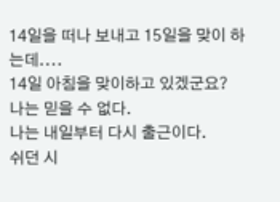14일을 떠나 보내고 15일을 맞이 하는데....
14일 아침을 맞이하고 있겠군요?
나는 믿을 수 없다.
나는 내일부터 다시 출근이다.
쉬던 시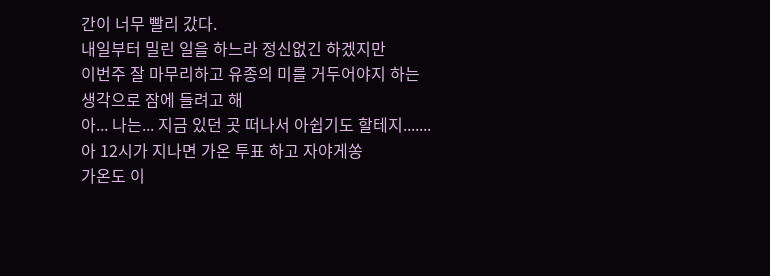간이 너무 빨리 갔다.
내일부터 밀린 일을 하느라 정신없긴 하겠지만
이번주 잘 마무리하고 유종의 미를 거두어야지 하는 생각으로 잠에 들려고 해
아... 나는... 지금 있던 곳 떠나서 아쉽기도 할테지.......
아 12시가 지나면 가온 투표 하고 자야게쏭
가온도 이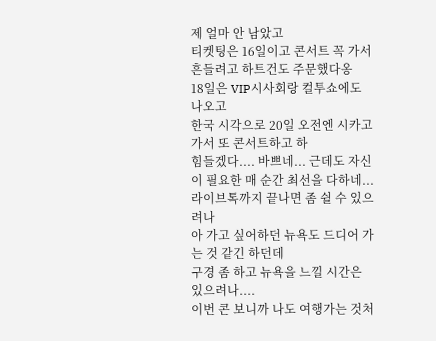제 얼마 안 남았고
티켓팅은 16일이고 콘서트 꼭 가서 흔들려고 하트건도 주문했다옹
18일은 VIP시사회랑 컬투쇼에도 나오고
한국 시각으로 20일 오전엔 시카고 가서 또 콘서트하고 하
힘들겠다.... 바쁘네... 근데도 자신이 필요한 매 순간 최선을 다하네...
라이브톡까지 끝나면 좀 쉴 수 있으려나
아 가고 싶어하던 뉴욕도 드디어 가는 것 같긴 하던데
구경 좀 하고 뉴욕을 느낄 시간은 있으려나....
이번 콘 보니까 나도 여행가는 것처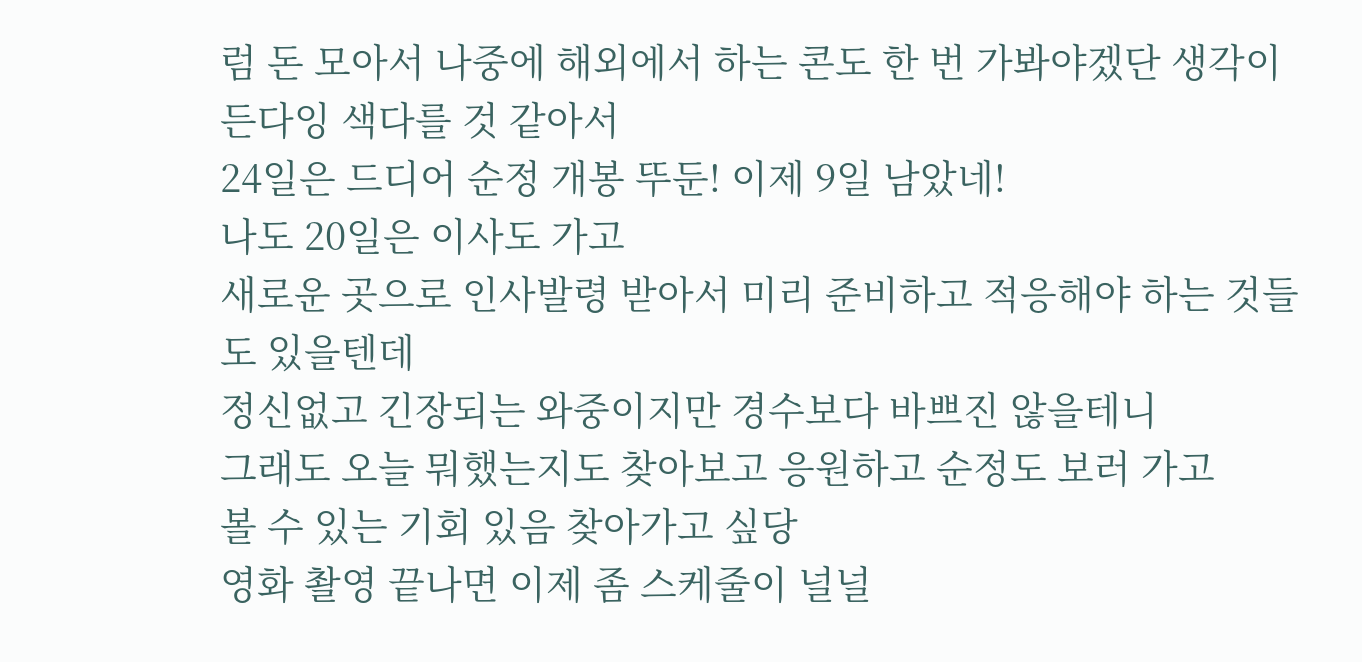럼 돈 모아서 나중에 해외에서 하는 콘도 한 번 가봐야겠단 생각이 든다잉 색다를 것 같아서
24일은 드디어 순정 개봉 뚜둔! 이제 9일 남았네!
나도 20일은 이사도 가고
새로운 곳으로 인사발령 받아서 미리 준비하고 적응해야 하는 것들도 있을텐데
정신없고 긴장되는 와중이지만 경수보다 바쁘진 않을테니
그래도 오늘 뭐했는지도 찾아보고 응원하고 순정도 보러 가고
볼 수 있는 기회 있음 찾아가고 싶당
영화 촬영 끝나면 이제 좀 스케줄이 널널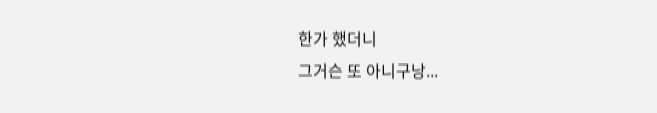한가 했더니
그거슨 또 아니구낭...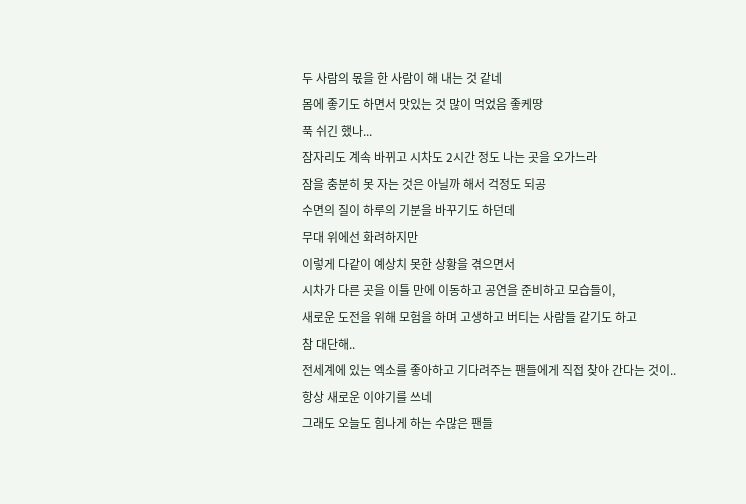두 사람의 몫을 한 사람이 해 내는 것 같네
몸에 좋기도 하면서 맛있는 것 많이 먹었음 좋케땅
푹 쉬긴 했나...
잠자리도 계속 바뀌고 시차도 2시간 정도 나는 곳을 오가느라
잠을 충분히 못 자는 것은 아닐까 해서 걱정도 되공
수면의 질이 하루의 기분을 바꾸기도 하던데
무대 위에선 화려하지만
이렇게 다같이 예상치 못한 상황을 겪으면서
시차가 다른 곳을 이틀 만에 이동하고 공연을 준비하고 모습들이,
새로운 도전을 위해 모험을 하며 고생하고 버티는 사람들 같기도 하고
참 대단해..
전세계에 있는 엑소를 좋아하고 기다려주는 팬들에게 직접 찾아 간다는 것이..
항상 새로운 이야기를 쓰네
그래도 오늘도 힘나게 하는 수많은 팬들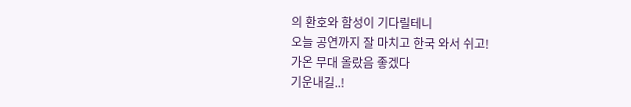의 환호와 함성이 기다릴테니
오늘 공연까지 잘 마치고 한국 와서 쉬고!
가온 무대 올랐음 좋겠다
기운내길..!